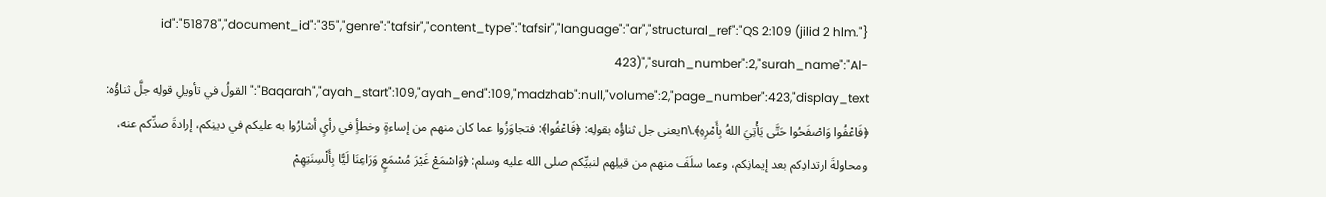{"id":"51878","document_id":"35","genre":"tafsir","content_type":"tafsir","language":"ar","structural_ref":"QS 2:109 (jilid 2 hlm. 423)","surah_number":2,"surah_name":"Al-Baqarah","ayah_start":109,"ayah_end":109,"madzhab":null,"volume":2,"page_number":423,"display_text":"القولُ في تأويلِ قولِه جلَّ ثناؤُه: ﴿فَاعْفُوا وَاصْفَحُوا حَتَّى يَأْتِيَ اللهُ بِأَمْرِهِ﴾.\nيعنى جل ثناؤُه بقولِه: ﴿فَاعْفُوا﴾: فتجاوَزُوا عما كان منهم من إساءةٍ وخطأٍ في رأىٍ أشارُوا به عليكم في دينِكم، إرادةَ صدِّكم عنه، ومحاولةَ ارتدادِكم بعد إيمانِكم، وعما سلَفَ منهم من قيلِهم لنبيِّكم صلى الله عليه وسلم: ﴿وَاسْمَعْ غَيْرَ مُسْمَعٍ وَرَاعِنَا لَيًّا بِأَلْسِنَتِهِمْ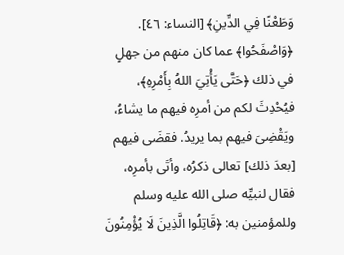وَطَعْنًا فِي الدِّينِ﴾ [النساء: ٤٦]. ﴿وَاصْفَحُوا﴾ عما كان منهم من جهلٍ في ذلك ﴿حَتَّى يَأْتِيَ اللهُ بِأَمْرِهِ﴾، فيُحْدِثَ لكم من أمرِه فيهم ما يشاءُ، ويَقْضِىَ فيهم بما يريدُ. فقضَى فيهم [بعدَ ذلك] تعالى ذكرُه، وأتَى بأمرِه، فقال لنبيِّه صلى الله عليه وسلم وللمؤمنين به: ﴿قَاتِلُوا الَّذِينَ لَا يُؤْمِنُونَ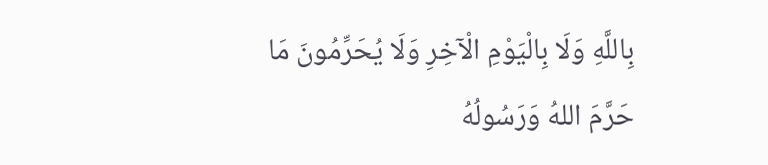بِاللَّهِ وَلَا بِالْيَوْمِ الْآخِرِ وَلَا يُحَرِّمُونَ مَا حَرَّمَ اللهُ وَرَسُولُهُ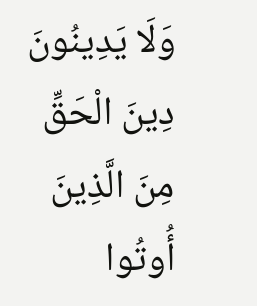وَلَا يَدِينُونَ دِينَ الْحَقِّ مِنَ الَّذِينَ أُوتُوا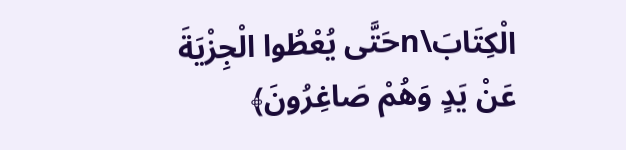الْكِتَابَ\nحَتَّى يُعْطُوا الْجِزْيَةَ عَنْ يَدٍ وَهُمْ صَاغِرُونَ﴾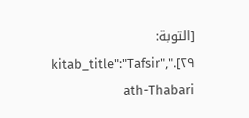[التوبة: ٢٩].","kitab_title":"Tafsir ath-Thabari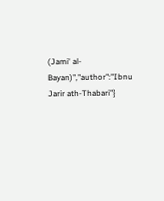(Jami' al-Bayan)","author":"Ibnu Jarir ath-Thabari"}